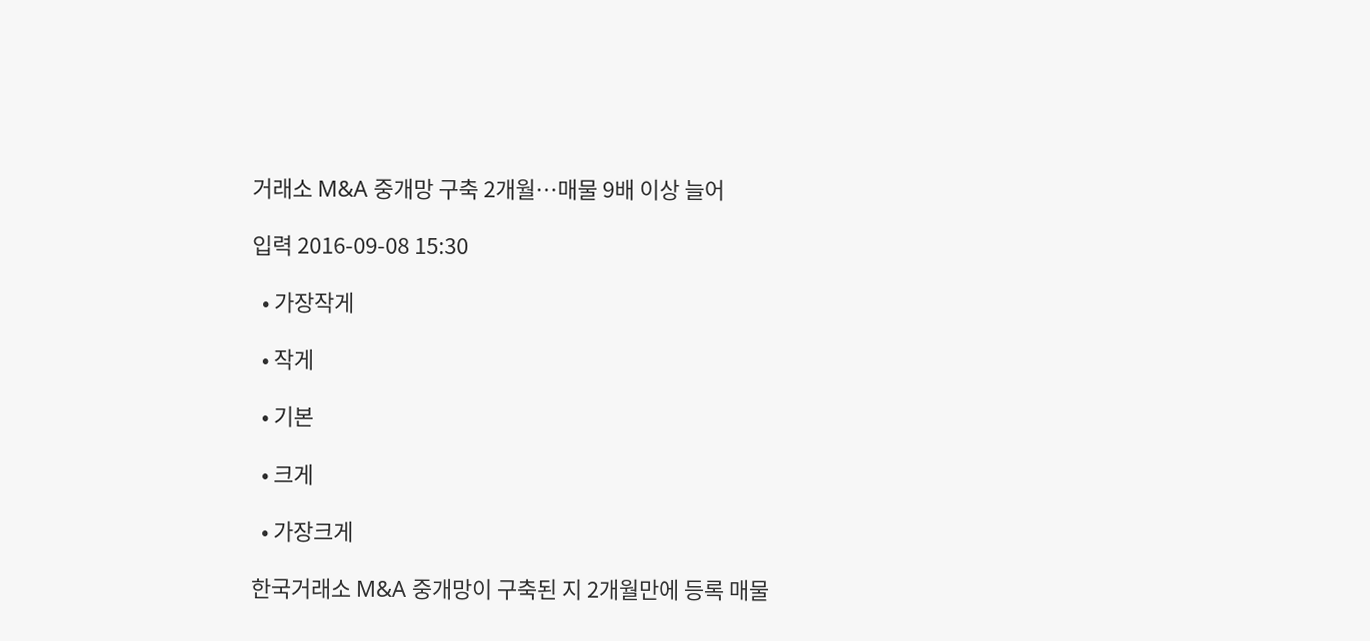거래소 M&A 중개망 구축 2개월…매물 9배 이상 늘어

입력 2016-09-08 15:30

  • 가장작게

  • 작게

  • 기본

  • 크게

  • 가장크게

한국거래소 M&A 중개망이 구축된 지 2개월만에 등록 매물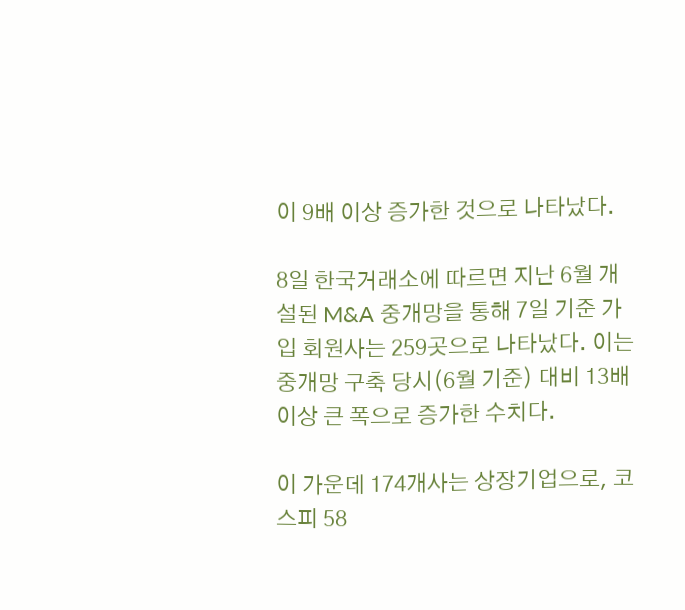이 9배 이상 증가한 것으로 나타났다.

8일 한국거래소에 따르면 지난 6월 개설된 M&A 중개망을 통해 7일 기준 가입 회원사는 259곳으로 나타났다. 이는 중개망 구축 당시(6월 기준) 대비 13배 이상 큰 폭으로 증가한 수치다.

이 가운데 174개사는 상장기업으로, 코스피 58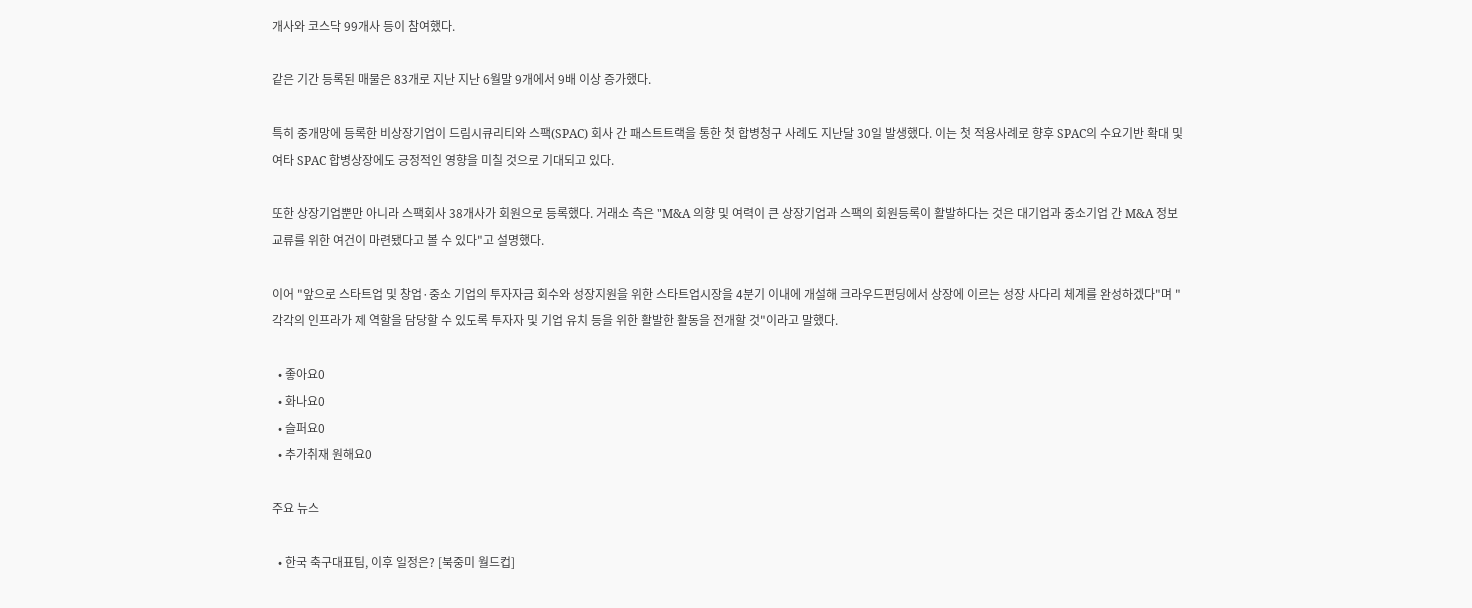개사와 코스닥 99개사 등이 참여했다.

같은 기간 등록된 매물은 83개로 지난 지난 6월말 9개에서 9배 이상 증가했다.

특히 중개망에 등록한 비상장기업이 드림시큐리티와 스팩(SPAC) 회사 간 패스트트랙을 통한 첫 합병청구 사례도 지난달 30일 발생했다. 이는 첫 적용사례로 향후 SPAC의 수요기반 확대 및 여타 SPAC 합병상장에도 긍정적인 영향을 미칠 것으로 기대되고 있다.

또한 상장기업뿐만 아니라 스팩회사 38개사가 회원으로 등록했다. 거래소 측은 "M&A 의향 및 여력이 큰 상장기업과 스팩의 회원등록이 활발하다는 것은 대기업과 중소기업 간 M&A 정보 교류를 위한 여건이 마련됐다고 볼 수 있다"고 설명했다.

이어 "앞으로 스타트업 및 창업·중소 기업의 투자자금 회수와 성장지원을 위한 스타트업시장을 4분기 이내에 개설해 크라우드펀딩에서 상장에 이르는 성장 사다리 체계를 완성하겠다"며 "각각의 인프라가 제 역할을 담당할 수 있도록 투자자 및 기업 유치 등을 위한 활발한 활동을 전개할 것"이라고 말했다.

  • 좋아요0
  • 화나요0
  • 슬퍼요0
  • 추가취재 원해요0

주요 뉴스

  • 한국 축구대표팀, 이후 일정은? [북중미 월드컵]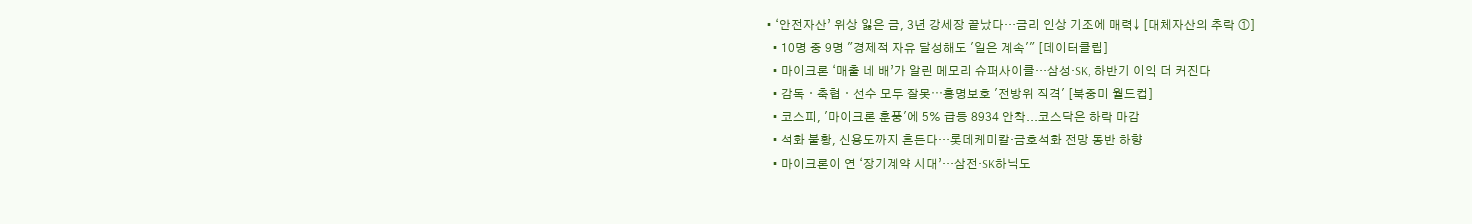• ‘안전자산’ 위상 잃은 금, 3년 강세장 끝났다…금리 인상 기조에 매력↓ [대체자산의 추락 ①]
  • 10명 중 9명 "경제적 자유 달성해도 '일은 계속'" [데이터클립]
  • 마이크론 ‘매출 네 배’가 알린 메모리 슈퍼사이클…삼성·SK, 하반기 이익 더 커진다
  • 감독ㆍ축협ㆍ선수 모두 잘못⋯홍명보호 '전방위 직격' [북중미 월드컵]
  • 코스피, '마이크론 훈풍'에 5% 급등 8934 안착...코스닥은 하락 마감
  • 석화 불황, 신용도까지 흔든다…롯데케미칼·금호석화 전망 동반 하향
  • 마이크론이 연 ‘장기계약 시대’…삼전·SK하닉도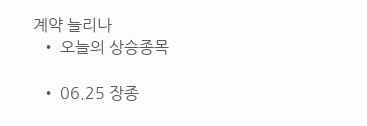계약 늘리나
  • 오늘의 상승종목

  • 06.25 장종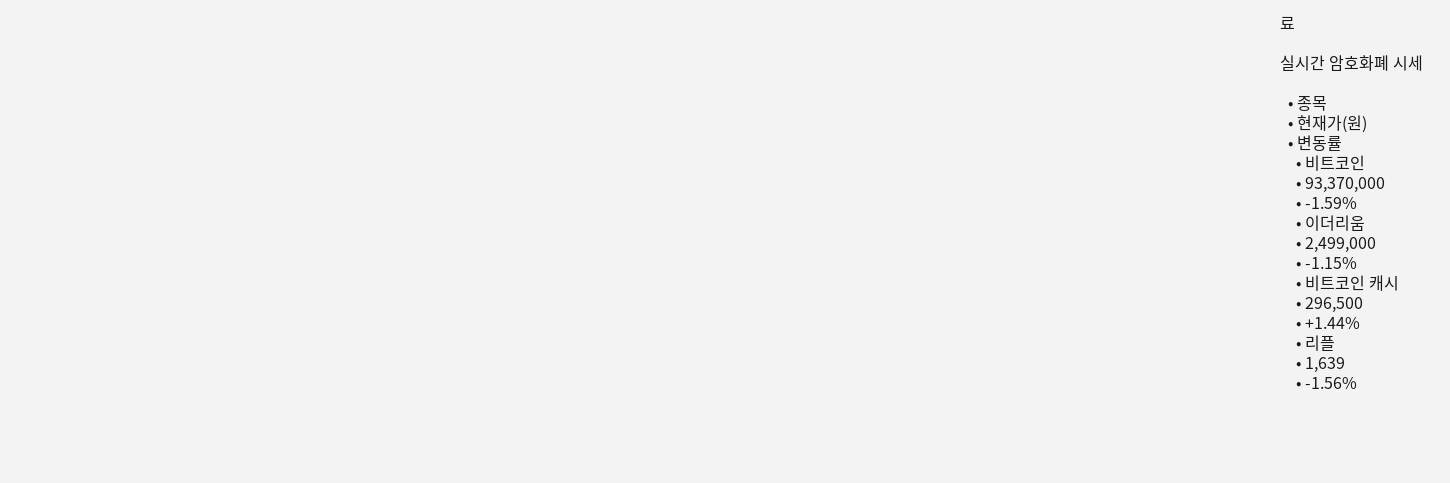료

실시간 암호화폐 시세

  • 종목
  • 현재가(원)
  • 변동률
    • 비트코인
    • 93,370,000
    • -1.59%
    • 이더리움
    • 2,499,000
    • -1.15%
    • 비트코인 캐시
    • 296,500
    • +1.44%
    • 리플
    • 1,639
    • -1.56%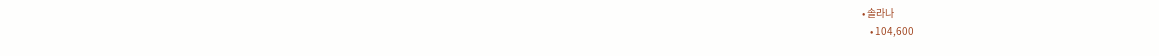• 솔라나
    • 104,600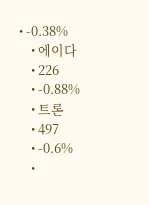• -0.38%
    • 에이다
    • 226
    • -0.88%
    • 트론
    • 497
    • -0.6%
    •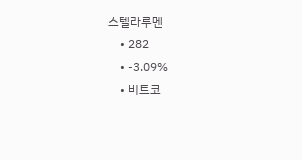스텔라루멘
    • 282
    • -3.09%
    • 비트코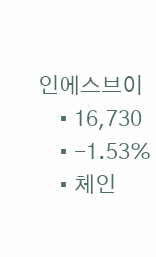인에스브이
    • 16,730
    • -1.53%
    • 체인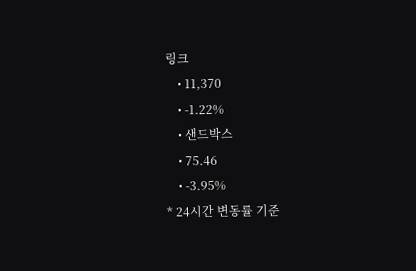링크
    • 11,370
    • -1.22%
    • 샌드박스
    • 75.46
    • -3.95%
* 24시간 변동률 기준